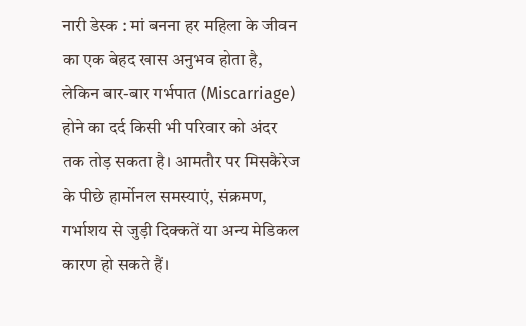नारी डेस्क : मां बनना हर महिला के जीवन का एक बेहद खास अनुभव होता है, लेकिन बार-बार गर्भपात (Miscarriage) होने का दर्द किसी भी परिवार को अंदर तक तोड़ सकता है। आमतौर पर मिसकैरेज के पीछे हार्मोनल समस्याएं, संक्रमण, गर्भाशय से जुड़ी दिक्कतें या अन्य मेडिकल कारण हो सकते हैं।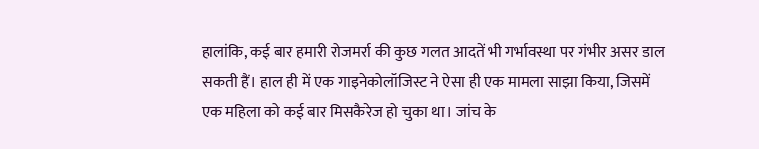हालांकि, कई बार हमारी रोजमर्रा की कुछ गलत आदतें भी गर्भावस्था पर गंभीर असर डाल सकती हैं। हाल ही में एक गाइनेकोलॉजिस्ट ने ऐसा ही एक मामला साझा किया, जिसमें एक महिला को कई बार मिसकैरेज हो चुका था। जांच के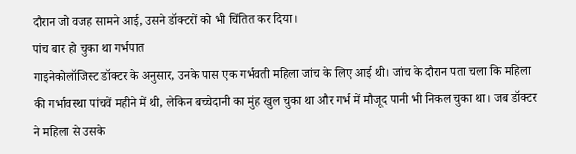दौरान जो वजह सामने आई, उसने डॉक्टरों को भी चिंतित कर दिया।
पांच बार हो चुका था गर्भपात
गाइनेकोलॉजिस्ट डॉक्टर के अनुसार, उनके पास एक गर्भवती महिला जांच के लिए आई थी। जांच के दौरान पता चला कि महिला की गर्भावस्था पांचवें महीने में थी, लेकिन बच्चेदानी का मुंह खुल चुका था और गर्भ में मौजूद पानी भी निकल चुका था। जब डॉक्टर ने महिला से उसके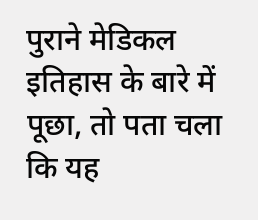पुराने मेडिकल इतिहास के बारे में पूछा, तो पता चला कि यह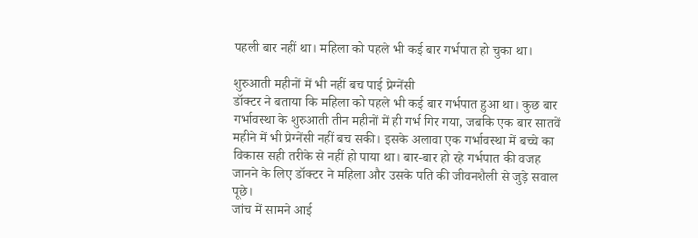पहली बार नहीं था। महिला को पहले भी कई बार गर्भपात हो चुका था।

शुरुआती महीनों में भी नहीं बच पाई प्रेग्नेंसी
डॉक्टर ने बताया कि महिला को पहले भी कई बार गर्भपात हुआ था। कुछ बार गर्भावस्था के शुरुआती तीन महीनों में ही गर्भ गिर गया, जबकि एक बार सातवें महीने में भी प्रेग्नेंसी नहीं बच सकी। इसके अलावा एक गर्भावस्था में बच्चे का विकास सही तरीके से नहीं हो पाया था। बार-बार हो रहे गर्भपात की वजह जानने के लिए डॉक्टर ने महिला और उसके पति की जीवनशैली से जुड़े सवाल पूछे।
जांच में सामने आई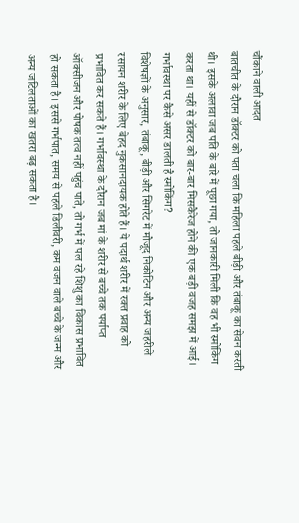चौंकाने वाली आदत
बातचीत के दौरान डॉक्टर को पता चला कि महिला पहले बीड़ी और तंबाकू का सेवन करती थी। इसके अलावा जब पति के बारे में पूछा गया, तो जानकारी मिली कि वह भी स्मोकिंग करता था। यहीं से डॉक्टर को बार-बार मिसकैरेज होने की एक बड़ी वजह समझ में आई।
गर्भावस्था पर कैसे असर डालती है स्मोकिंग?
विशेषज्ञों के अनुसार, तंबाकू, बीड़ी और सिगरेट में मौजूद निकोटिन और अन्य जहरीले रसायन शरीर के लिए बेहद नुकसानदायक होते हैं। ये पदार्थ शरीर में रक्त प्रवाह को प्रभावित कर सकते हैं। गर्भावस्था के दौरान जब मां के शरीर से बच्चे तक पर्याप्त ऑक्सीजन और पोषक तत्व नहीं पहुंच पाते, तो गर्भ में पल रहे शिशु का विकास प्रभावित हो सकता है। इससे गर्भपात, समय से पहले डिलीवरी, कम वजन वाले बच्चे के जन्म और अन्य जटिलताओं का खतरा बढ़ सकता है।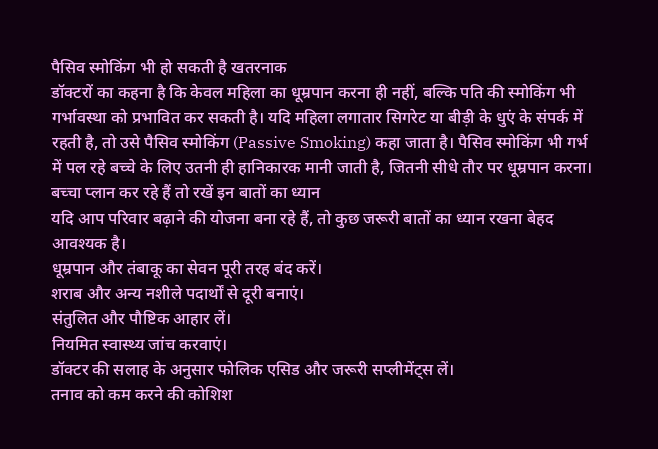पैसिव स्मोकिंग भी हो सकती है खतरनाक
डॉक्टरों का कहना है कि केवल महिला का धूम्रपान करना ही नहीं, बल्कि पति की स्मोकिंग भी गर्भावस्था को प्रभावित कर सकती है। यदि महिला लगातार सिगरेट या बीड़ी के धुएं के संपर्क में रहती है, तो उसे पैसिव स्मोकिंग (Passive Smoking) कहा जाता है। पैसिव स्मोकिंग भी गर्भ में पल रहे बच्चे के लिए उतनी ही हानिकारक मानी जाती है, जितनी सीधे तौर पर धूम्रपान करना।
बच्चा प्लान कर रहे हैं तो रखें इन बातों का ध्यान
यदि आप परिवार बढ़ाने की योजना बना रहे हैं, तो कुछ जरूरी बातों का ध्यान रखना बेहद आवश्यक है।
धूम्रपान और तंबाकू का सेवन पूरी तरह बंद करें।
शराब और अन्य नशीले पदार्थों से दूरी बनाएं।
संतुलित और पौष्टिक आहार लें।
नियमित स्वास्थ्य जांच करवाएं।
डॉक्टर की सलाह के अनुसार फोलिक एसिड और जरूरी सप्लीमेंट्स लें।
तनाव को कम करने की कोशिश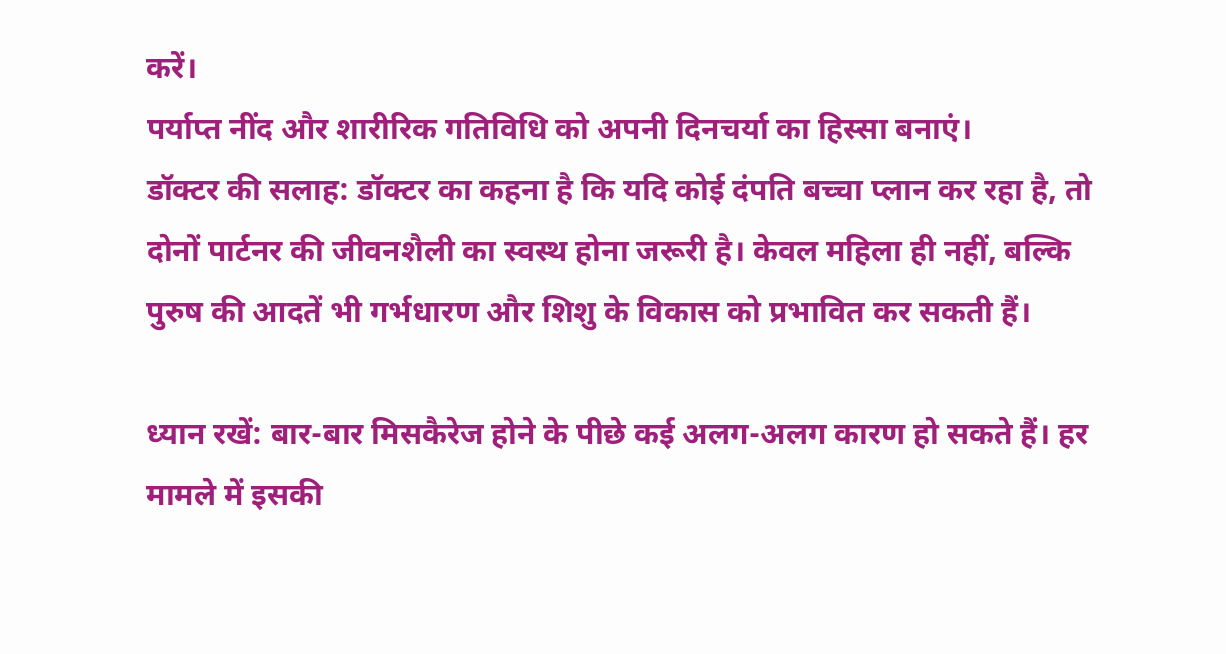करें।
पर्याप्त नींद और शारीरिक गतिविधि को अपनी दिनचर्या का हिस्सा बनाएं।
डॉक्टर की सलाह: डॉक्टर का कहना है कि यदि कोई दंपति बच्चा प्लान कर रहा है, तो दोनों पार्टनर की जीवनशैली का स्वस्थ होना जरूरी है। केवल महिला ही नहीं, बल्कि पुरुष की आदतें भी गर्भधारण और शिशु के विकास को प्रभावित कर सकती हैं।

ध्यान रखें: बार-बार मिसकैरेज होने के पीछे कई अलग-अलग कारण हो सकते हैं। हर मामले में इसकी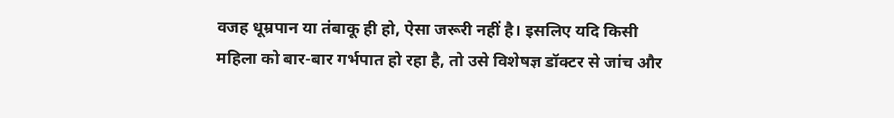वजह धूम्रपान या तंबाकू ही हो, ऐसा जरूरी नहीं है। इसलिए यदि किसी महिला को बार-बार गर्भपात हो रहा है, तो उसे विशेषज्ञ डॉक्टर से जांच और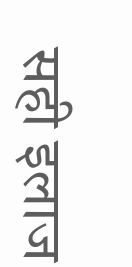सही इलाज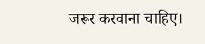जरूर करवाना चाहिए।